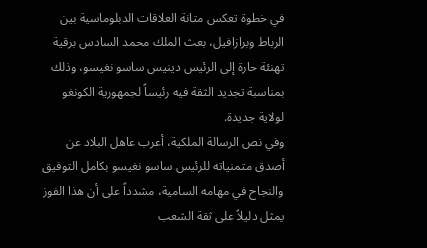في خطوة تعكس متانة العلاقات الدبلوماسية بين الرباط وبرازافيل، بعث الملك محمد السادس برقية تهنئة حارة إلى الرئيس دينيس ساسو نغيسو، وذلك بمناسبة تجديد الثقة فيه رئيساً لجمهورية الكونغو لولاية جديدة.
وفي نص الرسالة الملكية، أعرب عاهل البلاد عن أصدق متمنياته للرئيس ساسو نغيسو بكامل التوفيق والنجاح في مهامه السامية، مشدداً على أن هذا الفوز يمثل دليلاً على ثقة الشعب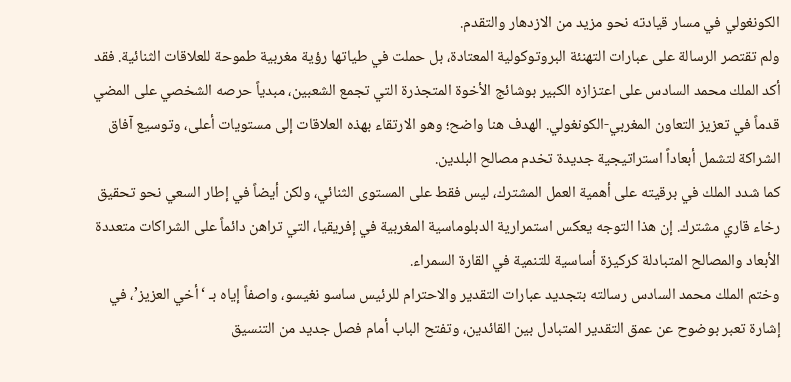الكونغولي في مسار قيادته نحو مزيد من الازدهار والتقدم.
ولم تقتصر الرسالة على عبارات التهنئة البروتوكولية المعتادة، بل حملت في طياتها رؤية مغربية طموحة للعلاقات الثنائية. فقد أكد الملك محمد السادس على اعتزازه الكبير بوشائج الأخوة المتجذرة التي تجمع الشعبين، مبدياً حرصه الشخصي على المضي قدماً في تعزيز التعاون المغربي-الكونغولي. الهدف هنا واضح؛ وهو الارتقاء بهذه العلاقات إلى مستويات أعلى، وتوسيع آفاق الشراكة لتشمل أبعاداً استراتيجية جديدة تخدم مصالح البلدين.
كما شدد الملك في برقيته على أهمية العمل المشترك، ليس فقط على المستوى الثنائي، ولكن أيضاً في إطار السعي نحو تحقيق رخاء قاري مشترك. إن هذا التوجه يعكس استمرارية الدبلوماسية المغربية في إفريقيا، التي تراهن دائماً على الشراكات متعددة الأبعاد والمصالح المتبادلة كركيزة أساسية للتنمية في القارة السمراء.
وختم الملك محمد السادس رسالته بتجديد عبارات التقدير والاحترام للرئيس ساسو نغيسو، واصفاً إياه بـ ‘أخي العزيز’، في إشارة تعبر بوضوح عن عمق التقدير المتبادل بين القائدين، وتفتح الباب أمام فصل جديد من التنسيق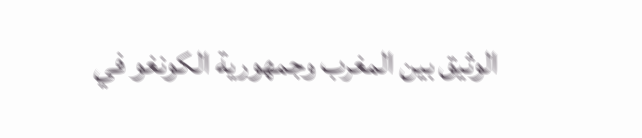الوثيق بين المغرب وجمهورية الكونغو في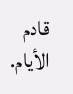قادم الأيام.